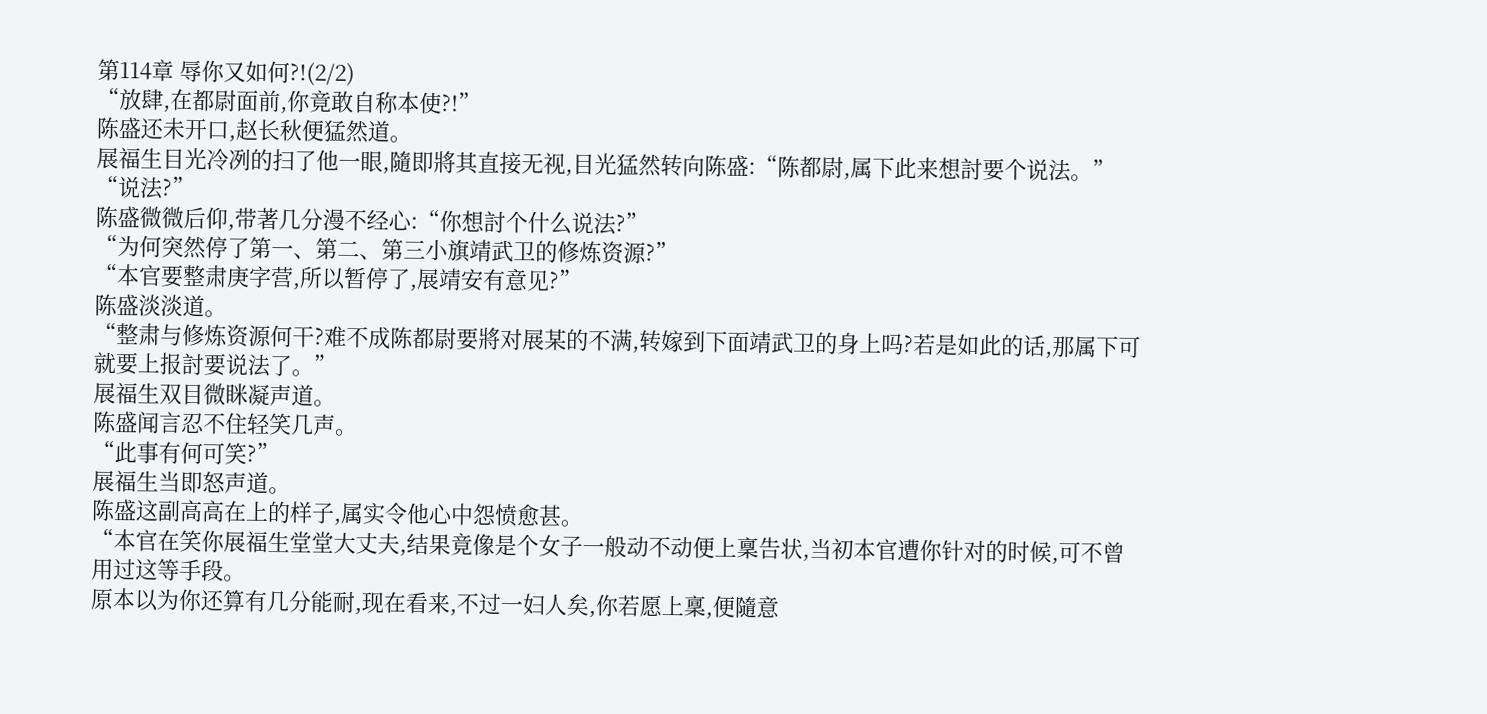第114章 辱你又如何?!(2/2)
“放肆,在都尉面前,你竟敢自称本使?!”
陈盛还未开口,赵长秋便猛然道。
展福生目光冷冽的扫了他一眼,隨即將其直接无视,目光猛然转向陈盛:“陈都尉,属下此来想討要个说法。”
“说法?”
陈盛微微后仰,带著几分漫不经心:“你想討个什么说法?”
“为何突然停了第一、第二、第三小旗靖武卫的修炼资源?”
“本官要整肃庚字营,所以暂停了,展靖安有意见?”
陈盛淡淡道。
“整肃与修炼资源何干?难不成陈都尉要將对展某的不满,转嫁到下面靖武卫的身上吗?若是如此的话,那属下可就要上报討要说法了。”
展福生双目微眯凝声道。
陈盛闻言忍不住轻笑几声。
“此事有何可笑?”
展福生当即怒声道。
陈盛这副高高在上的样子,属实令他心中怨愤愈甚。
“本官在笑你展福生堂堂大丈夫,结果竟像是个女子一般动不动便上稟告状,当初本官遭你针对的时候,可不曾用过这等手段。
原本以为你还算有几分能耐,现在看来,不过一妇人矣,你若愿上稟,便隨意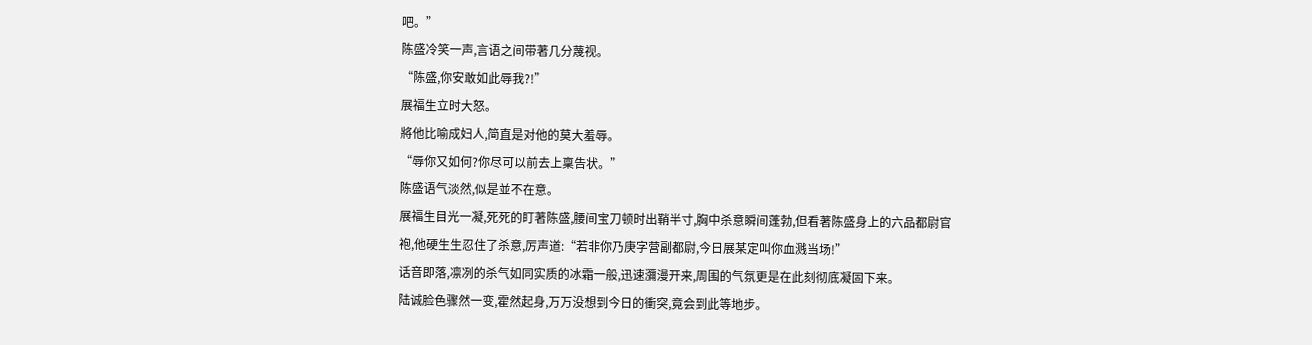吧。”
陈盛冷笑一声,言语之间带著几分蔑视。
“陈盛,你安敢如此辱我?!”
展福生立时大怒。
將他比喻成妇人,简直是对他的莫大羞辱。
“辱你又如何?你尽可以前去上稟告状。”
陈盛语气淡然,似是並不在意。
展福生目光一凝,死死的盯著陈盛,腰间宝刀顿时出鞘半寸,胸中杀意瞬间蓬勃,但看著陈盛身上的六品都尉官袍,他硬生生忍住了杀意,厉声道:“若非你乃庚字营副都尉,今日展某定叫你血溅当场!”
话音即落,凛冽的杀气如同实质的冰霜一般,迅速瀰漫开来,周围的气氛更是在此刻彻底凝固下来。
陆诚脸色骤然一变,霍然起身,万万没想到今日的衝突,竟会到此等地步。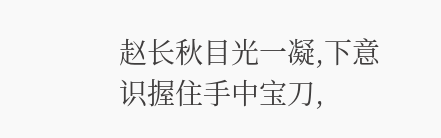赵长秋目光一凝,下意识握住手中宝刀,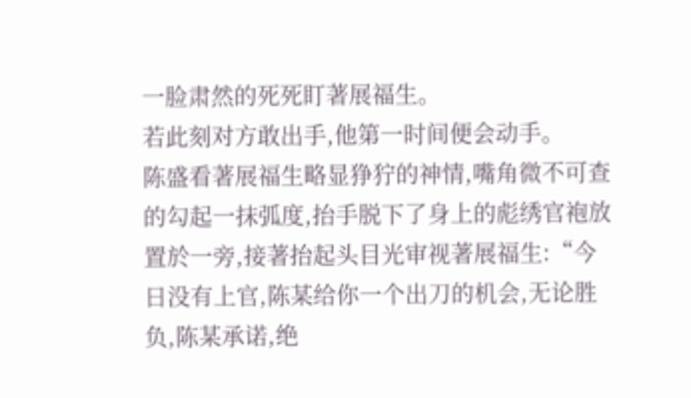一脸肃然的死死盯著展福生。
若此刻对方敢出手,他第一时间便会动手。
陈盛看著展福生略显狰狞的神情,嘴角微不可查的勾起一抹弧度,抬手脱下了身上的彪绣官袍放置於一旁,接著抬起头目光审视著展福生:“今日没有上官,陈某给你一个出刀的机会,无论胜负,陈某承诺,绝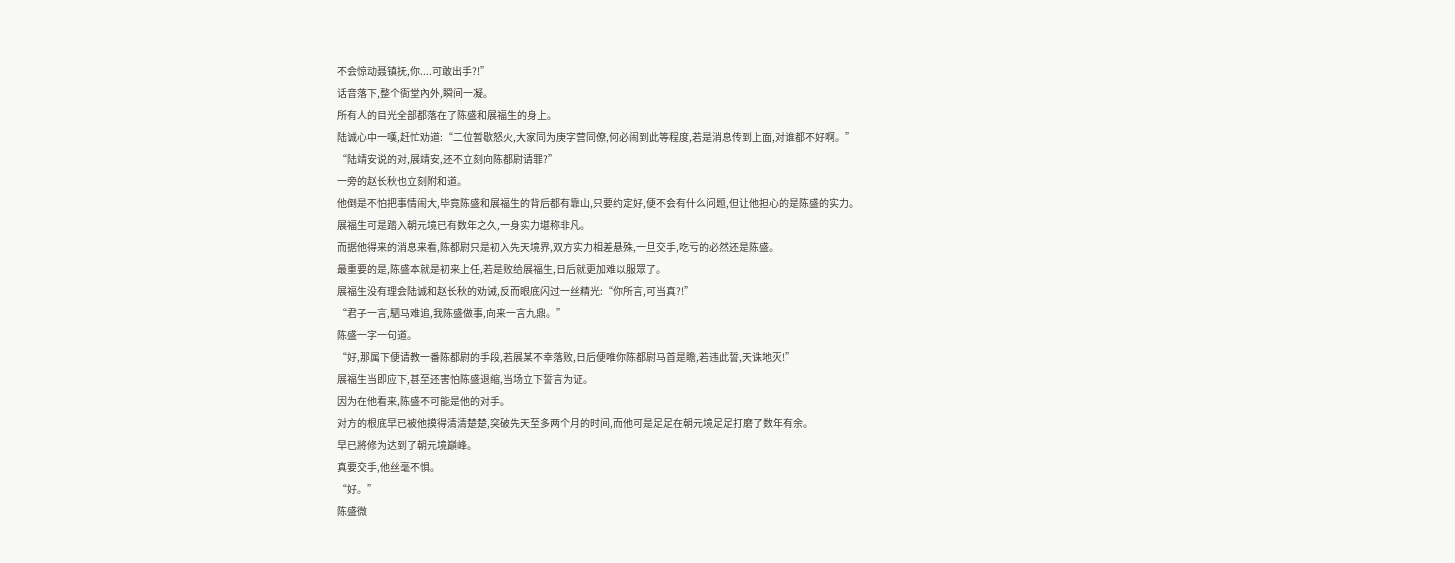不会惊动聂镇抚,你....可敢出手?!”
话音落下,整个衙堂內外,瞬间一凝。
所有人的目光全部都落在了陈盛和展福生的身上。
陆诚心中一嘆,赶忙劝道:“二位暂歇怒火,大家同为庚字营同僚,何必闹到此等程度,若是消息传到上面,对谁都不好啊。”
“陆靖安说的对,展靖安,还不立刻向陈都尉请罪?”
一旁的赵长秋也立刻附和道。
他倒是不怕把事情闹大,毕竟陈盛和展福生的背后都有靠山,只要约定好,便不会有什么问题,但让他担心的是陈盛的实力。
展福生可是踏入朝元境已有数年之久,一身实力堪称非凡。
而据他得来的消息来看,陈都尉只是初入先天境界,双方实力相差悬殊,一旦交手,吃亏的必然还是陈盛。
最重要的是,陈盛本就是初来上任,若是败给展福生,日后就更加难以服眾了。
展福生没有理会陆诚和赵长秋的劝诫,反而眼底闪过一丝精光:“你所言,可当真?!”
“君子一言,駟马难追,我陈盛做事,向来一言九鼎。”
陈盛一字一句道。
“好,那属下便请教一番陈都尉的手段,若展某不幸落败,日后便唯你陈都尉马首是瞻,若违此誓,天诛地灭!”
展福生当即应下,甚至还害怕陈盛退缩,当场立下誓言为证。
因为在他看来,陈盛不可能是他的对手。
对方的根底早已被他摸得清清楚楚,突破先天至多两个月的时间,而他可是足足在朝元境足足打磨了数年有余。
早已將修为达到了朝元境巔峰。
真要交手,他丝毫不惧。
“好。”
陈盛微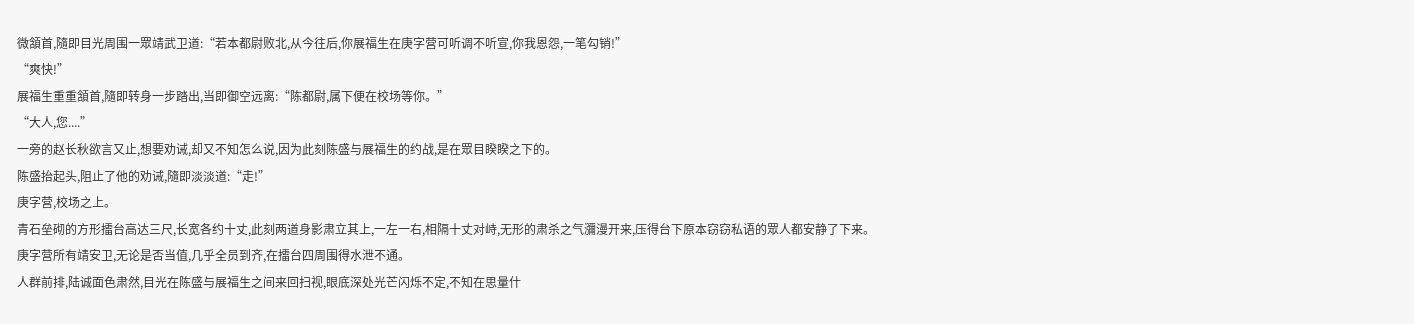微頷首,隨即目光周围一眾靖武卫道:“若本都尉败北,从今往后,你展福生在庚字营可听调不听宣,你我恩怨,一笔勾销!”
“爽快!”
展福生重重頷首,隨即转身一步踏出,当即御空远离:“陈都尉,属下便在校场等你。”
“大人,您....”
一旁的赵长秋欲言又止,想要劝诫,却又不知怎么说,因为此刻陈盛与展福生的约战,是在眾目睽睽之下的。
陈盛抬起头,阻止了他的劝诫,隨即淡淡道:“走!”
庚字营,校场之上。
青石垒砌的方形擂台高达三尺,长宽各约十丈,此刻两道身影肃立其上,一左一右,相隔十丈对峙,无形的肃杀之气瀰漫开来,压得台下原本窃窃私语的眾人都安静了下来。
庚字营所有靖安卫,无论是否当值,几乎全员到齐,在擂台四周围得水泄不通。
人群前排,陆诚面色肃然,目光在陈盛与展福生之间来回扫视,眼底深处光芒闪烁不定,不知在思量什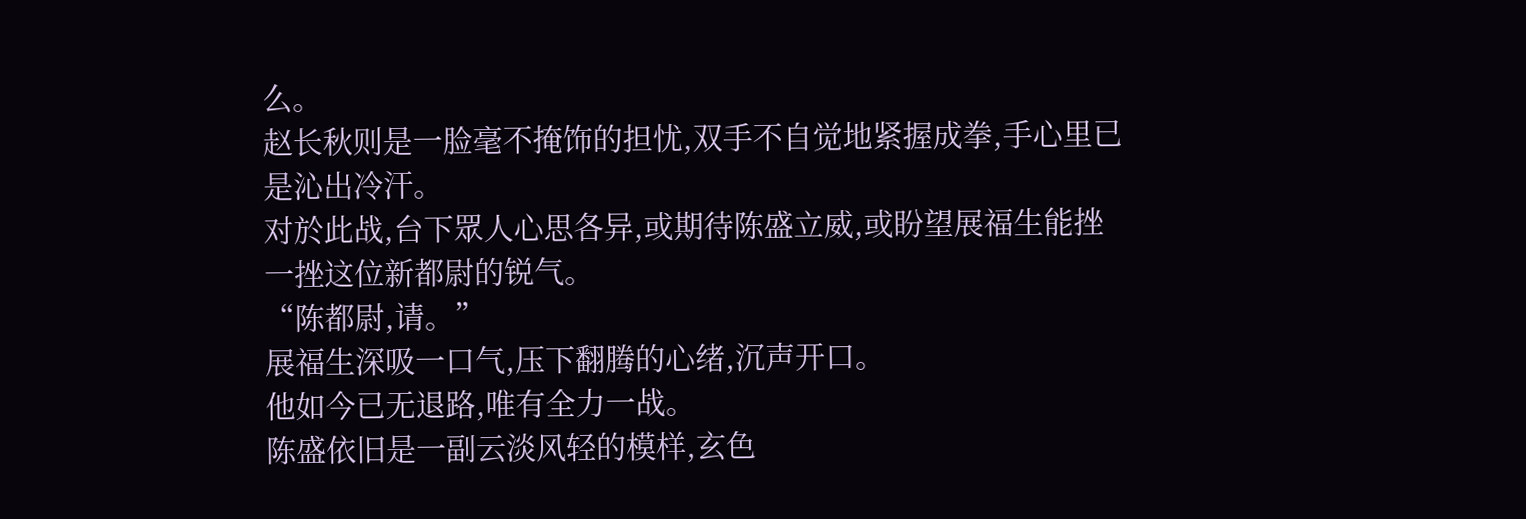么。
赵长秋则是一脸毫不掩饰的担忧,双手不自觉地紧握成拳,手心里已是沁出冷汗。
对於此战,台下眾人心思各异,或期待陈盛立威,或盼望展福生能挫一挫这位新都尉的锐气。
“陈都尉,请。”
展福生深吸一口气,压下翻腾的心绪,沉声开口。
他如今已无退路,唯有全力一战。
陈盛依旧是一副云淡风轻的模样,玄色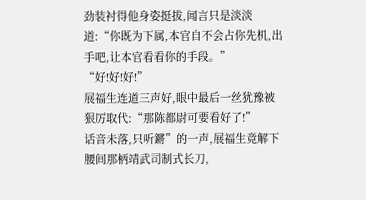劲装衬得他身姿挺拔,闻言只是淡淡道:“你既为下属,本官自不会占你先机,出手吧,让本官看看你的手段。”
“好!好!好!”
展福生连道三声好,眼中最后一丝犹豫被狠厉取代:“那陈都尉可要看好了!”
话音未落,只听鏘”的一声,展福生竟解下腰间那柄靖武司制式长刀,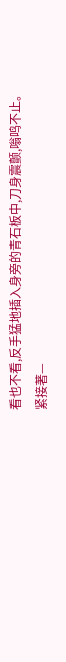看也不看,反手猛地插入身旁的青石板中,刀身震颤,嗡鸣不止。
紧接著—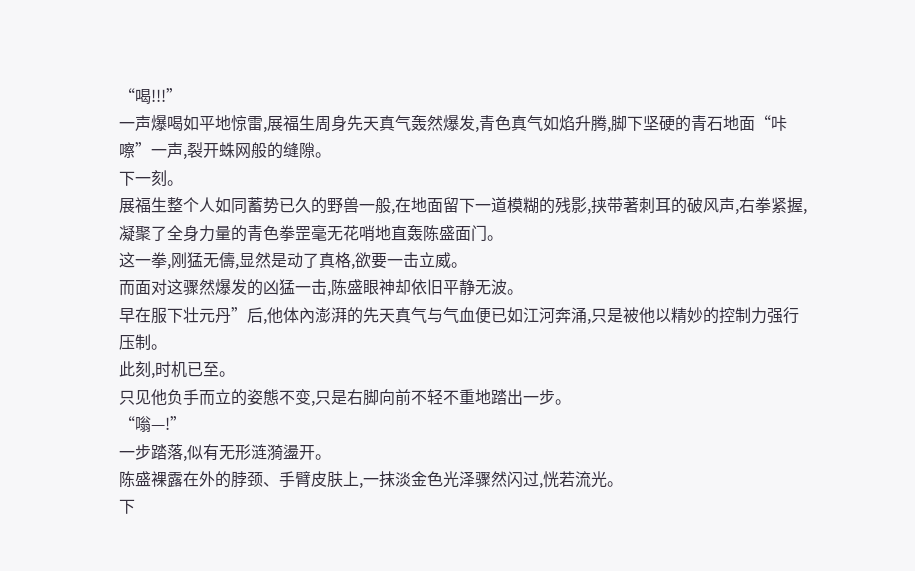“喝!!!”
一声爆喝如平地惊雷,展福生周身先天真气轰然爆发,青色真气如焰升腾,脚下坚硬的青石地面“咔嚓”一声,裂开蛛网般的缝隙。
下一刻。
展福生整个人如同蓄势已久的野兽一般,在地面留下一道模糊的残影,挟带著刺耳的破风声,右拳紧握,凝聚了全身力量的青色拳罡毫无花哨地直轰陈盛面门。
这一拳,刚猛无儔,显然是动了真格,欲要一击立威。
而面对这骤然爆发的凶猛一击,陈盛眼神却依旧平静无波。
早在服下壮元丹”后,他体內澎湃的先天真气与气血便已如江河奔涌,只是被他以精妙的控制力强行压制。
此刻,时机已至。
只见他负手而立的姿態不变,只是右脚向前不轻不重地踏出一步。
“嗡—!”
一步踏落,似有无形涟漪盪开。
陈盛裸露在外的脖颈、手臂皮肤上,一抹淡金色光泽骤然闪过,恍若流光。
下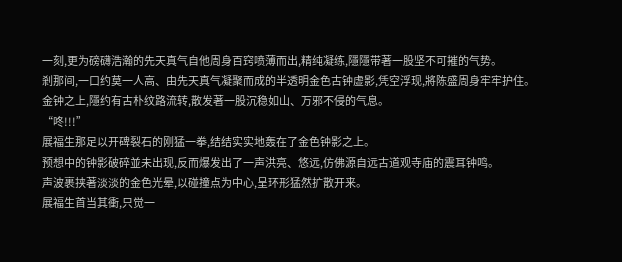一刻,更为磅礴浩瀚的先天真气自他周身百窍喷薄而出,精纯凝练,隱隱带著一股坚不可摧的气势。
剎那间,一口约莫一人高、由先天真气凝聚而成的半透明金色古钟虚影,凭空浮现,將陈盛周身牢牢护住。
金钟之上,隱约有古朴纹路流转,散发著一股沉稳如山、万邪不侵的气息。
“咚!!!”
展福生那足以开碑裂石的刚猛一拳,结结实实地轰在了金色钟影之上。
预想中的钟影破碎並未出现,反而爆发出了一声洪亮、悠远,仿佛源自远古道观寺庙的震耳钟鸣。
声波裹挟著淡淡的金色光晕,以碰撞点为中心,呈环形猛然扩散开来。
展福生首当其衝,只觉一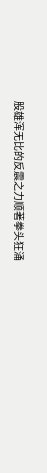股雄浑无比的反震之力顺著拳头狂涌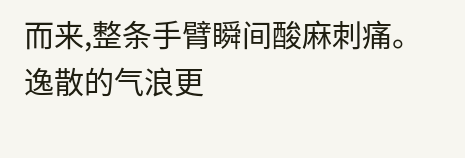而来,整条手臂瞬间酸麻刺痛。
逸散的气浪更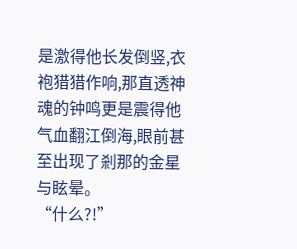是激得他长发倒竖,衣袍猎猎作响,那直透神魂的钟鸣更是震得他气血翻江倒海,眼前甚至出现了剎那的金星与眩晕。
“什么?!”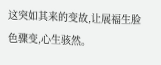这突如其来的变故,让展福生脸色骤变,心生骇然。